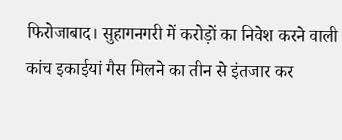फिरोजाबाद। सुहागनगरी में करोड़ों का निवेश करने वाली कांच इकाईयां गैस मिलने का तीन से इंतजार कर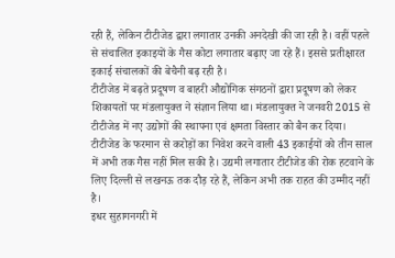रही हैं, लेकिन टीटीजेड द्वारा लगातार उनकी अनदेखी की जा रही है। वहीं पहले से संचालित इकाइयों के गैस कोटा लगातार बढ़ाए जा रहे हैं। इससे प्रतीक्षारत इकाई संचालकों की बेचैनी बढ़ रही है।
टीटीजेड में बढ़ते प्रदूषण व बाहरी औद्योगिक संगठनों द्वारा प्रदूषण को लेकर शिकायतों पर मंडलायुक्त ने संज्ञान लिया था। मंडलायुक्त ने जनवरी 2015 से टीटीजेड में नए उद्योगों की स्थापना एवं क्षमता विस्तार को बैन कर दिया। टीटीजेड के फरमान से करोड़ों का निवेश करने वाली 43 इकाईयों को तीन साल में अभी तक गैस नहीं मिल सकी है। उद्यमी लगातार टीटीजेड की रोक हटवाने के लिए दिल्ली से लखनऊ तक दौड़ रहे हैं, लेकिन अभी तक राहत की उम्मीद नहीं है।
इधर सुहागनगरी में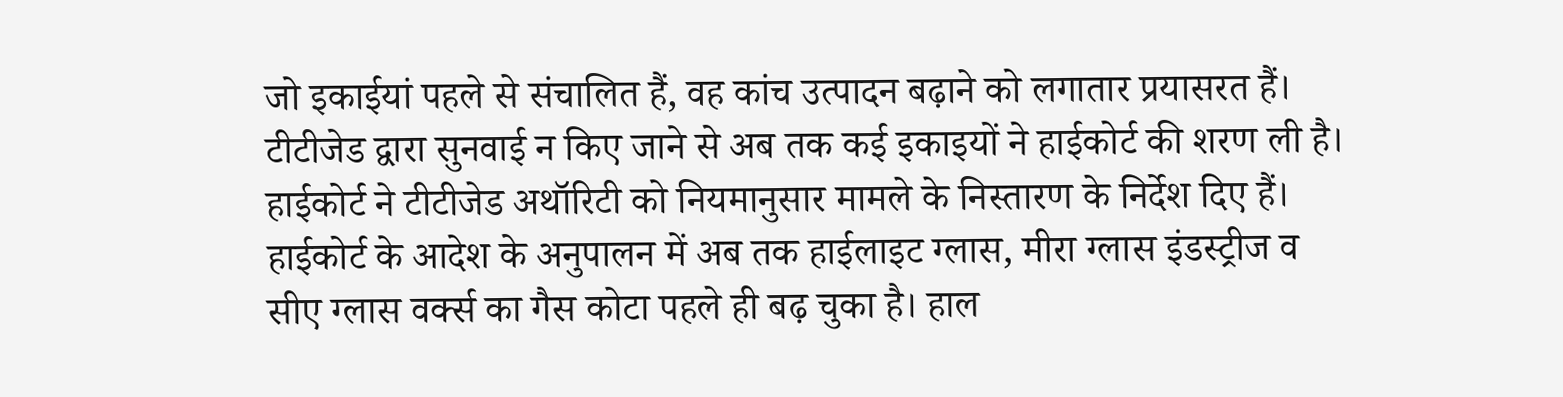जो इकाईयां पहले से संचालित हैं, वह कांच उत्पादन बढ़ाने को लगातार प्रयासरत हैं। टीटीजेड द्वारा सुनवाई न किए जाने से अब तक कई इकाइयों ने हाईकोर्ट की शरण ली है। हाईकोर्ट ने टीटीजेड अथॉरिटी को नियमानुसार मामले के निस्तारण के निर्देश दिए हैं।
हाईकोर्ट के आदेश के अनुपालन में अब तक हाईलाइट ग्लास, मीरा ग्लास इंडस्ट्रीज व सीए ग्लास वर्क्स का गैस कोटा पहले ही बढ़ चुका है। हाल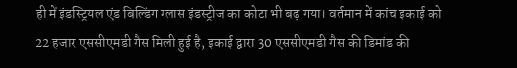ही में इंडस्ट्रियल एंड बिल्डिंग ग्लास इंडस्ट्रीज का कोटा भी बढ़ गया। वर्तमान में कांच इकाई को 22 हजार एससीएमडी गैस मिली हुई है, इकाई द्वारा 30 एससीएमडी गैस की डिमांड की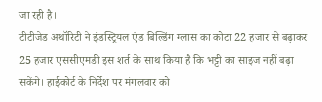जा रही है।
टीटीजेड अथॉरिटी ने इंडस्ट्रियल एंड बिल्डिंग ग्लास का कोटा 22 हजार से बढ़ाकर 25 हजार एससीएमडी इस शर्त के साथ किया है कि भट्टी का साइज नहीं बढ़ा सकेंगे। हाईकोर्ट के निर्देश पर मंगलवार को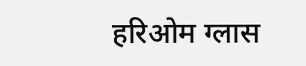हरिओम ग्लास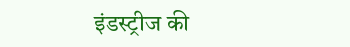इंडस्ट्रीज की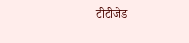टीटीजेड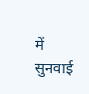में सुनवाई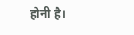होनी है।